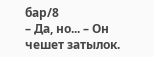бар/8
– Да, но... – Он чешет затылок.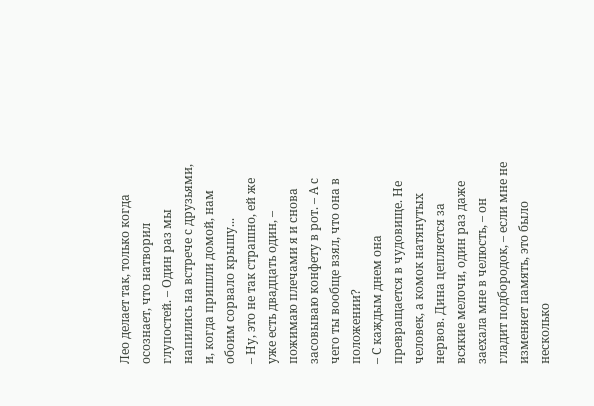Лео делает так, только когда осознает, что натворил глупостей. – Один раз мы напились на встрече с друзьями, и, когда пришли домой, нам обоим сорвало крышу...
– Ну, это не так страшно, ей же уже есть двадцать один, – пожимаю плечами я и снова засовываю конфету в рот. – А с чего ты вообще взял, что она в положении?
– С каждым днем она превращается в чудовище. Не человек, а комок натянутых нервов. Дина цепляется за всякие мелочи, один раз даже заехала мне в челюсть, – он гладит подбородок, – если мне не изменяет память, это было несколько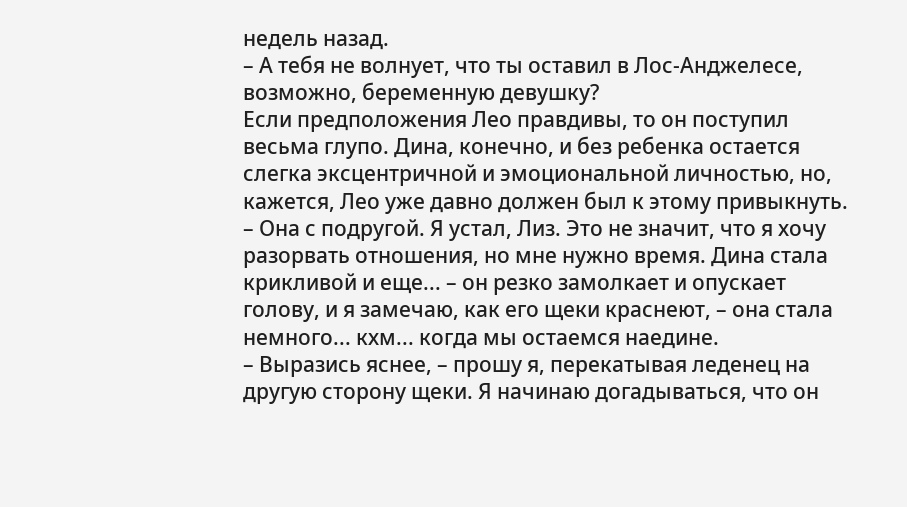недель назад.
– А тебя не волнует, что ты оставил в Лос-Анджелесе, возможно, беременную девушку?
Если предположения Лео правдивы, то он поступил весьма глупо. Дина, конечно, и без ребенка остается слегка эксцентричной и эмоциональной личностью, но, кажется, Лео уже давно должен был к этому привыкнуть.
– Она с подругой. Я устал, Лиз. Это не значит, что я хочу разорвать отношения, но мне нужно время. Дина стала крикливой и еще... – он резко замолкает и опускает голову, и я замечаю, как его щеки краснеют, – она стала немного... кхм... когда мы остаемся наедине.
– Выразись яснее, – прошу я, перекатывая леденец на другую сторону щеки. Я начинаю догадываться, что он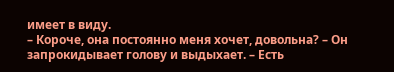имеет в виду.
– Короче, она постоянно меня хочет, довольна? – Он запрокидывает голову и выдыхает. – Есть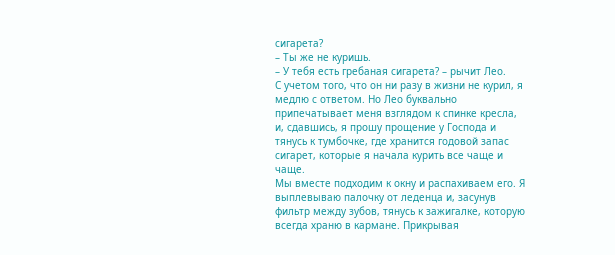сигарета?
– Ты же не куришь.
– У тебя есть гребаная сигарета? – рычит Лео.
С учетом того, что он ни разу в жизни не курил, я медлю с ответом. Но Лео буквально припечатывает меня взглядом к спинке кресла, и, сдавшись, я прошу прощение у Господа и тянусь к тумбочке, где хранится годовой запас сигарет, которые я начала курить все чаще и чаще.
Мы вместе подходим к окну и распахиваем его. Я выплевываю палочку от леденца и, засунув фильтр между зубов, тянусь к зажигалке, которую всегда храню в кармане. Прикрывая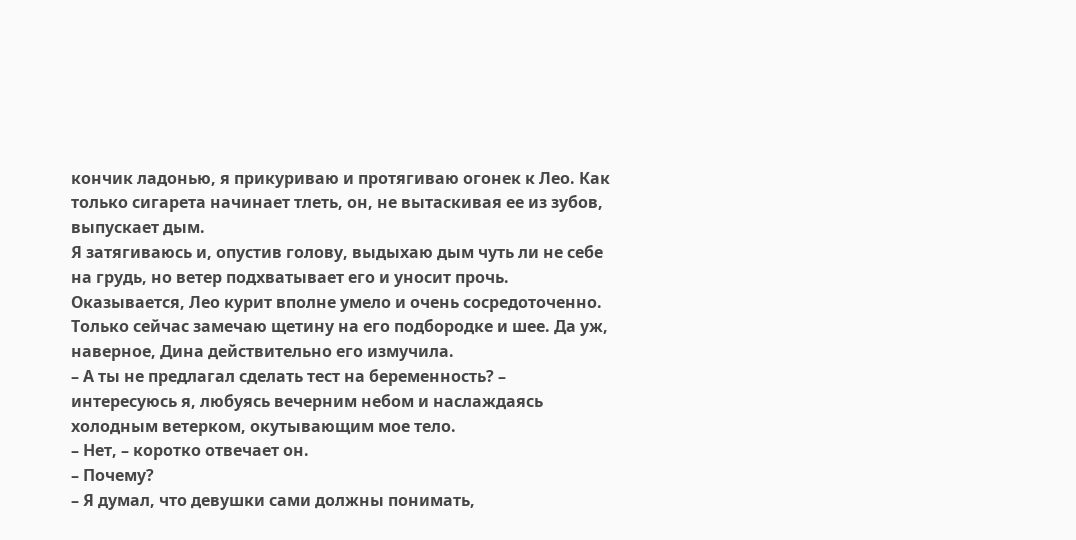кончик ладонью, я прикуриваю и протягиваю огонек к Лео. Как только сигарета начинает тлеть, он, не вытаскивая ее из зубов, выпускает дым.
Я затягиваюсь и, опустив голову, выдыхаю дым чуть ли не себе на грудь, но ветер подхватывает его и уносит прочь. Оказывается, Лео курит вполне умело и очень сосредоточенно. Только сейчас замечаю щетину на его подбородке и шее. Да уж, наверное, Дина действительно его измучила.
– А ты не предлагал сделать тест на беременность? – интересуюсь я, любуясь вечерним небом и наслаждаясь холодным ветерком, окутывающим мое тело.
– Нет, – коротко отвечает он.
– Почему?
– Я думал, что девушки сами должны понимать,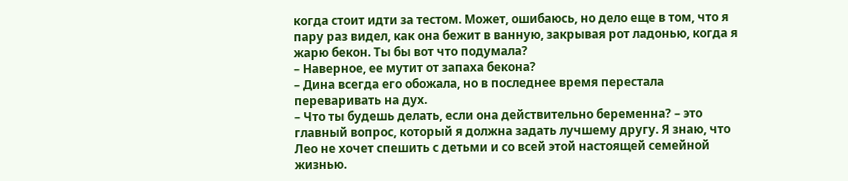когда стоит идти за тестом. Может, ошибаюсь, но дело еще в том, что я пару раз видел, как она бежит в ванную, закрывая рот ладонью, когда я жарю бекон. Ты бы вот что подумала?
– Наверное, ее мутит от запаха бекона?
– Дина всегда его обожала, но в последнее время перестала переваривать на дух.
– Что ты будешь делать, если она действительно беременна? – это главный вопрос, который я должна задать лучшему другу. Я знаю, что Лео не хочет спешить с детьми и со всей этой настоящей семейной жизнью.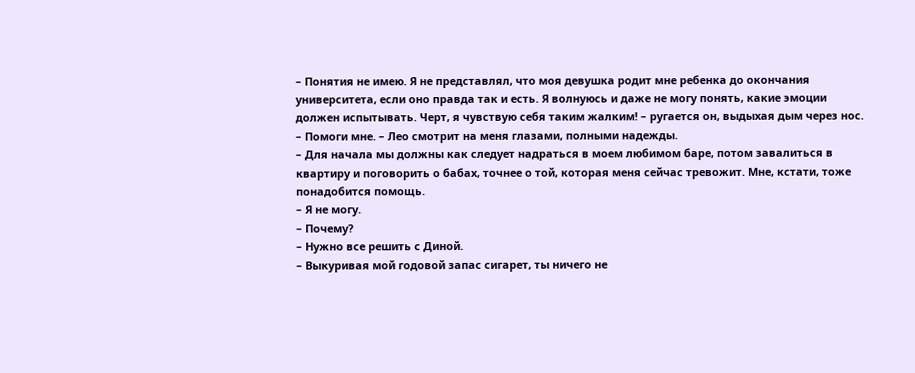– Понятия не имею. Я не представлял, что моя девушка родит мне ребенка до окончания университета, если оно правда так и есть. Я волнуюсь и даже не могу понять, какие эмоции должен испытывать. Черт, я чувствую себя таким жалким! – ругается он, выдыхая дым через нос. – Помоги мне. – Лео смотрит на меня глазами, полными надежды.
– Для начала мы должны как следует надраться в моем любимом баре, потом завалиться в квартиру и поговорить о бабах, точнее о той, которая меня сейчас тревожит. Мне, кстати, тоже понадобится помощь.
– Я не могу.
– Почему?
– Нужно все решить с Диной.
– Выкуривая мой годовой запас сигарет, ты ничего не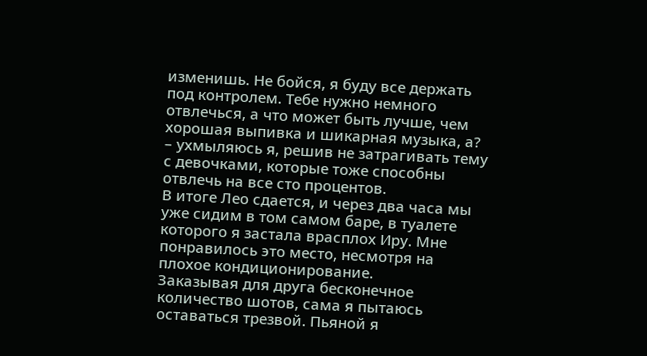изменишь. Не бойся, я буду все держать под контролем. Тебе нужно немного отвлечься, а что может быть лучше, чем хорошая выпивка и шикарная музыка, а? – ухмыляюсь я, решив не затрагивать тему с девочками, которые тоже способны отвлечь на все сто процентов.
В итоге Лео сдается, и через два часа мы уже сидим в том самом баре, в туалете которого я застала врасплох Иру. Мне понравилось это место, несмотря на плохое кондиционирование.
Заказывая для друга бесконечное количество шотов, сама я пытаюсь оставаться трезвой. Пьяной я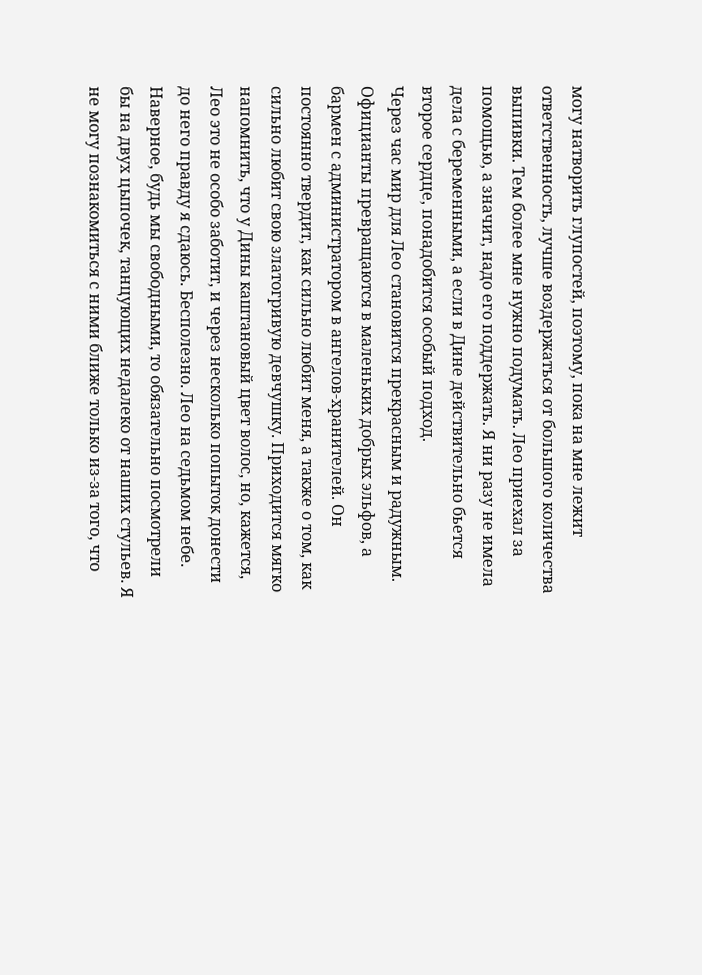могу натворить глупостей, поэтому, пока на мне лежит ответственность, лучше воздержаться от большого количества выпивки. Тем более мне нужно подумать. Лео приехал за помощью, а значит, надо его поддержать. Я ни разу не имела дела с беременными, а если в Дине действительно бьется второе сердце, понадобится особый подход.
Через час мир для Лео становится прекрасным и радужным. Официанты превращаются в маленьких добрых эльфов, а бармен с администратором в ангелов-хранителей. Он постоянно твердит, как сильно любит меня, а также о том, как сильно любит свою златогривую девчушку. Приходится мягко напомнить, что у Дины каштановый цвет волос, но, кажется, Лео это не особо заботит, и через несколько попыток донести до него правду я сдаюсь. Бесполезно. Лео на седьмом небе.
Наверное, будь мы свободными, то обязательно посмотрели бы на двух цыпочек, танцующих недалеко от наших стульев. Я не могу познакомиться с ними ближе только из-за того, что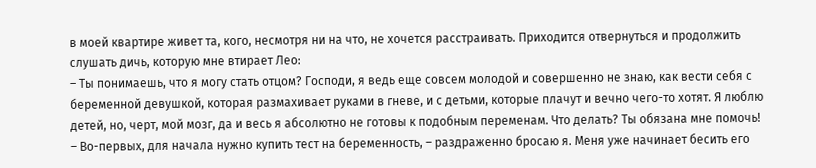в моей квартире живет та, кого, несмотря ни на что, не хочется расстраивать. Приходится отвернуться и продолжить слушать дичь, которую мне втирает Лео:
– Ты понимаешь, что я могу стать отцом? Господи, я ведь еще совсем молодой и совершенно не знаю, как вести себя с беременной девушкой, которая размахивает руками в гневе, и с детьми, которые плачут и вечно чего-то хотят. Я люблю детей, но, черт, мой мозг, да и весь я абсолютно не готовы к подобным переменам. Что делать? Ты обязана мне помочь!
– Во-первых, для начала нужно купить тест на беременность, – раздраженно бросаю я. Меня уже начинает бесить его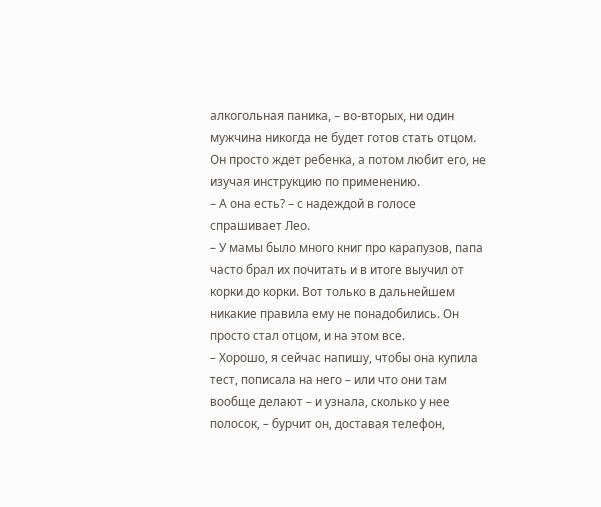алкогольная паника, – во-вторых, ни один мужчина никогда не будет готов стать отцом. Он просто ждет ребенка, а потом любит его, не изучая инструкцию по применению.
– А она есть? – с надеждой в голосе спрашивает Лео.
– У мамы было много книг про карапузов, папа часто брал их почитать и в итоге выучил от корки до корки. Вот только в дальнейшем никакие правила ему не понадобились. Он просто стал отцом, и на этом все.
– Хорошо, я сейчас напишу, чтобы она купила тест, пописала на него – или что они там вообще делают – и узнала, сколько у нее полосок, – бурчит он, доставая телефон,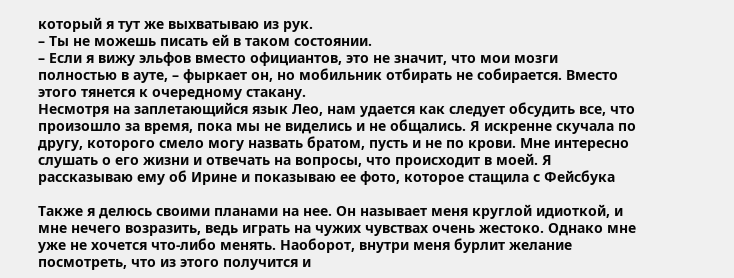который я тут же выхватываю из рук.
– Ты не можешь писать ей в таком состоянии.
– Если я вижу эльфов вместо официантов, это не значит, что мои мозги полностью в ауте, – фыркает он, но мобильник отбирать не собирается. Вместо этого тянется к очередному стакану.
Несмотря на заплетающийся язык Лео, нам удается как следует обсудить все, что произошло за время, пока мы не виделись и не общались. Я искренне скучала по другу, которого смело могу назвать братом, пусть и не по крови. Мне интересно слушать о его жизни и отвечать на вопросы, что происходит в моей. Я рассказываю ему об Ирине и показываю ее фото, которое стащила с Фейсбука

Также я делюсь своими планами на нее. Он называет меня круглой идиоткой, и мне нечего возразить, ведь играть на чужих чувствах очень жестоко. Однако мне уже не хочется что-либо менять. Наоборот, внутри меня бурлит желание посмотреть, что из этого получится и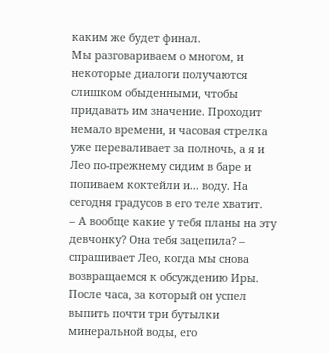каким же будет финал.
Мы разговариваем о многом, и некоторые диалоги получаются слишком обыденными, чтобы придавать им значение. Проходит немало времени, и часовая стрелка уже переваливает за полночь, а я и Лео по-прежнему сидим в баре и попиваем коктейли и... воду. На сегодня градусов в его теле хватит.
– А вообще какие у тебя планы на эту девчонку? Она тебя зацепила? – спрашивает Лео, когда мы снова возвращаемся к обсуждению Иры. После часа, за который он успел выпить почти три бутылки минеральной воды, его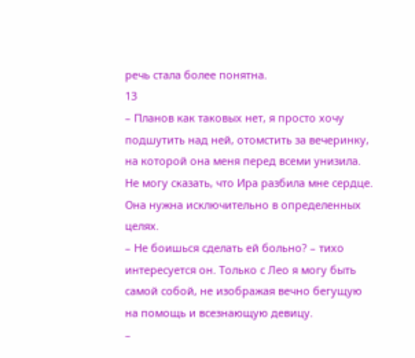речь стала более понятна.
13
– Планов как таковых нет, я просто хочу подшутить над ней, отомстить за вечеринку, на которой она меня перед всеми унизила. Не могу сказать, что Ира разбила мне сердце. Она нужна исключительно в определенных целях.
– Не боишься сделать ей больно? – тихо интересуется он. Только с Лео я могу быть самой собой, не изображая вечно бегущую на помощь и всезнающую девицу.
–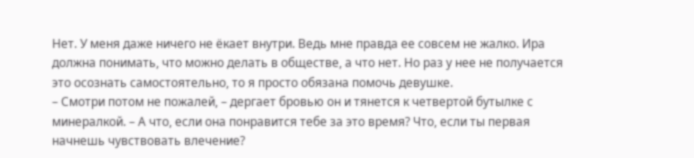Нет. У меня даже ничего не ёкает внутри. Ведь мне правда ее совсем не жалко. Ира должна понимать, что можно делать в обществе, а что нет. Но раз у нее не получается это осознать самостоятельно, то я просто обязана помочь девушке.
– Смотри потом не пожалей, – дергает бровью он и тянется к четвертой бутылке с минералкой. – А что, если она понравится тебе за это время? Что, если ты первая начнешь чувствовать влечение?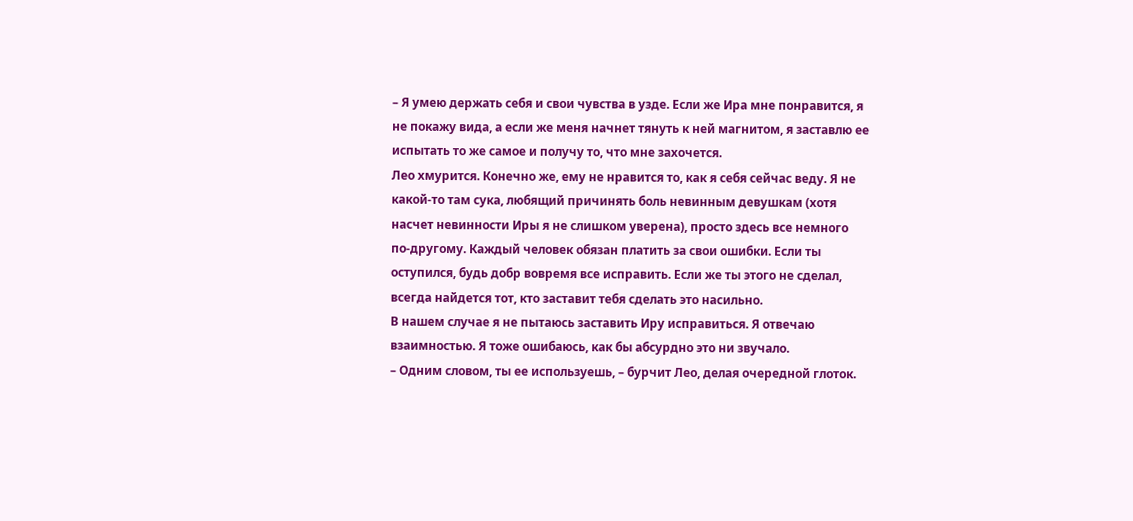– Я умею держать себя и свои чувства в узде. Если же Ира мне понравится, я не покажу вида, а если же меня начнет тянуть к ней магнитом, я заставлю ее испытать то же самое и получу то, что мне захочется.
Лео хмурится. Конечно же, ему не нравится то, как я себя сейчас веду. Я не какой-то там сука, любящий причинять боль невинным девушкам (хотя насчет невинности Иры я не слишком уверена), просто здесь все немного по-другому. Каждый человек обязан платить за свои ошибки. Если ты оступился, будь добр вовремя все исправить. Если же ты этого не сделал, всегда найдется тот, кто заставит тебя сделать это насильно.
В нашем случае я не пытаюсь заставить Иру исправиться. Я отвечаю взаимностью. Я тоже ошибаюсь, как бы абсурдно это ни звучало.
– Одним словом, ты ее используешь, – бурчит Лео, делая очередной глоток.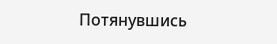Потянувшись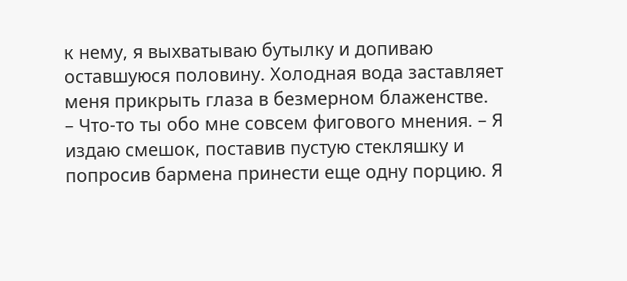к нему, я выхватываю бутылку и допиваю оставшуюся половину. Холодная вода заставляет меня прикрыть глаза в безмерном блаженстве.
– Что-то ты обо мне совсем фигового мнения. – Я издаю смешок, поставив пустую стекляшку и попросив бармена принести еще одну порцию. Я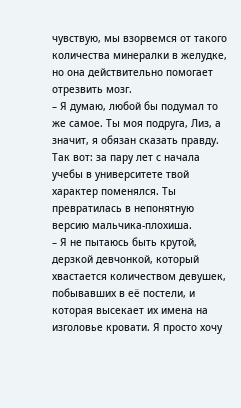чувствую, мы взорвемся от такого количества минералки в желудке, но она действительно помогает отрезвить мозг.
– Я думаю, любой бы подумал то же самое. Ты моя подруга, Лиз, а значит, я обязан сказать правду. Так вот: за пару лет с начала учебы в университете твой характер поменялся. Ты превратилась в непонятную версию мальчика-плохиша.
– Я не пытаюсь быть крутой, дерзкой девчонкой, который хвастается количеством девушек, побывавших в её постели, и которая высекает их имена на изголовье кровати. Я просто хочу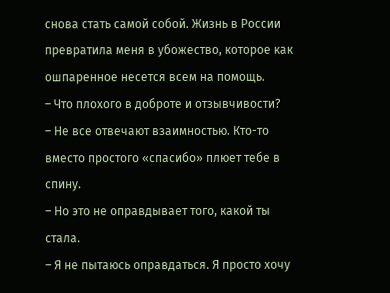снова стать самой собой. Жизнь в России превратила меня в убожество, которое как ошпаренное несется всем на помощь.
– Что плохого в доброте и отзывчивости?
– Не все отвечают взаимностью. Кто-то вместо простого «спасибо» плюет тебе в спину.
– Но это не оправдывает того, какой ты стала.
– Я не пытаюсь оправдаться. Я просто хочу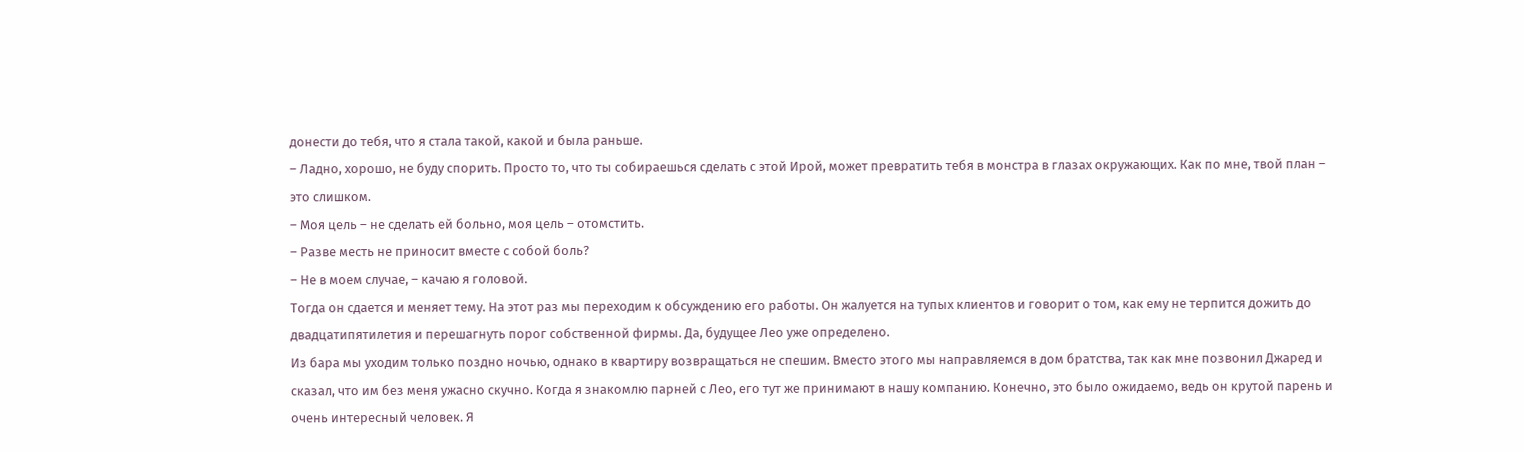донести до тебя, что я стала такой, какой и была раньше.
– Ладно, хорошо, не буду спорить. Просто то, что ты собираешься сделать с этой Ирой, может превратить тебя в монстра в глазах окружающих. Как по мне, твой план – это слишком.
– Моя цель – не сделать ей больно, моя цель – отомстить.
– Разве месть не приносит вместе с собой боль?
– Не в моем случае, – качаю я головой.
Тогда он сдается и меняет тему. На этот раз мы переходим к обсуждению его работы. Он жалуется на тупых клиентов и говорит о том, как ему не терпится дожить до двадцатипятилетия и перешагнуть порог собственной фирмы. Да, будущее Лео уже определено.
Из бара мы уходим только поздно ночью, однако в квартиру возвращаться не спешим. Вместо этого мы направляемся в дом братства, так как мне позвонил Джаред и сказал, что им без меня ужасно скучно. Когда я знакомлю парней с Лео, его тут же принимают в нашу компанию. Конечно, это было ожидаемо, ведь он крутой парень и очень интересный человек. Я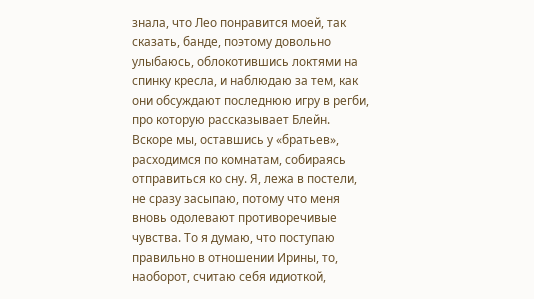знала, что Лео понравится моей, так сказать, банде, поэтому довольно улыбаюсь, облокотившись локтями на спинку кресла, и наблюдаю за тем, как они обсуждают последнюю игру в регби, про которую рассказывает Блейн.
Вскоре мы, оставшись у «братьев», расходимся по комнатам, собираясь отправиться ко сну. Я, лежа в постели, не сразу засыпаю, потому что меня вновь одолевают противоречивые чувства. То я думаю, что поступаю правильно в отношении Ирины, то, наоборот, считаю себя идиоткой,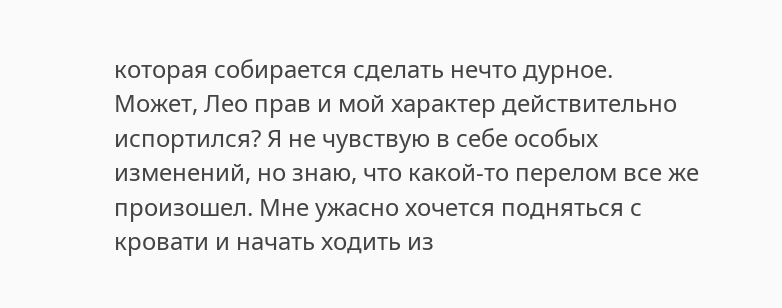которая собирается сделать нечто дурное.
Может, Лео прав и мой характер действительно испортился? Я не чувствую в себе особых изменений, но знаю, что какой-то перелом все же произошел. Мне ужасно хочется подняться с кровати и начать ходить из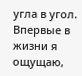угла в угол. Впервые в жизни я ощущаю,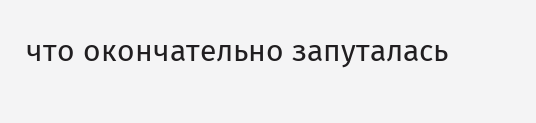что окончательно запуталась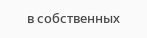в собственных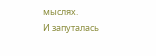мыслях.
И запуталась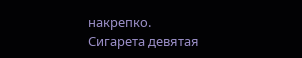накрепко.
Сигарета девятая